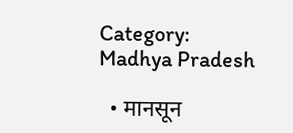Category: Madhya Pradesh

  • मानसून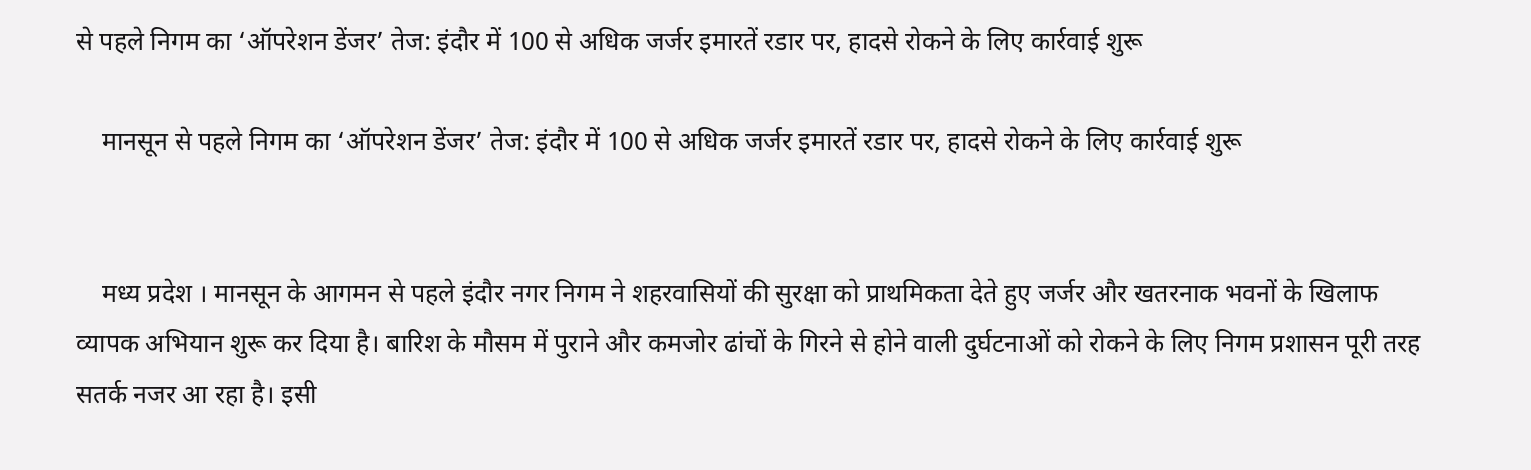से पहले निगम का ‘ऑपरेशन डेंजर’ तेज: इंदौर में 100 से अधिक जर्जर इमारतें रडार पर, हादसे रोकने के लिए कार्रवाई शुरू

    मानसून से पहले निगम का ‘ऑपरेशन डेंजर’ तेज: इंदौर में 100 से अधिक जर्जर इमारतें रडार पर, हादसे रोकने के लिए कार्रवाई शुरू


    मध्‍य प्रदेश । मानसून के आगमन से पहले इंदौर नगर निगम ने शहरवासियों की सुरक्षा को प्राथमिकता देते हुए जर्जर और खतरनाक भवनों के खिलाफ व्यापक अभियान शुरू कर दिया है। बारिश के मौसम में पुराने और कमजोर ढांचों के गिरने से होने वाली दुर्घटनाओं को रोकने के लिए निगम प्रशासन पूरी तरह सतर्क नजर आ रहा है। इसी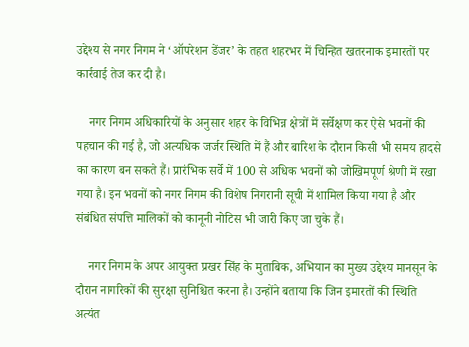उद्देश्य से नगर निगम ने ‘ऑपरेशन डेंजर’ के तहत शहरभर में चिन्हित खतरनाक इमारतों पर कार्रवाई तेज कर दी है।

    नगर निगम अधिकारियों के अनुसार शहर के विभिन्न क्षेत्रों में सर्वेक्षण कर ऐसे भवनों की पहचान की गई है, जो अत्यधिक जर्जर स्थिति में हैं और बारिश के दौरान किसी भी समय हादसे का कारण बन सकते हैं। प्रारंभिक सर्वे में 100 से अधिक भवनों को जोखिमपूर्ण श्रेणी में रखा गया है। इन भवनों को नगर निगम की विशेष निगरानी सूची में शामिल किया गया है और संबंधित संपत्ति मालिकों को कानूनी नोटिस भी जारी किए जा चुके हैं।

    नगर निगम के अपर आयुक्त प्रखर सिंह के मुताबिक, अभियान का मुख्य उद्देश्य मानसून के दौरान नागरिकों की सुरक्षा सुनिश्चित करना है। उन्होंने बताया कि जिन इमारतों की स्थिति अत्यंत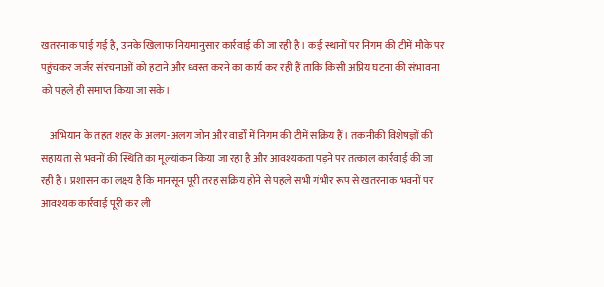खतरनाक पाई गई है, उनके खिलाफ नियमानुसार कार्रवाई की जा रही है। कई स्थानों पर निगम की टीमें मौके पर पहुंचकर जर्जर संरचनाओं को हटाने और ध्वस्त करने का कार्य कर रही हैं ताकि किसी अप्रिय घटना की संभावना को पहले ही समाप्त किया जा सके।

    अभियान के तहत शहर के अलग-अलग जोन और वार्डों में निगम की टीमें सक्रिय हैं। तकनीकी विशेषज्ञों की सहायता से भवनों की स्थिति का मूल्यांकन किया जा रहा है और आवश्यकता पड़ने पर तत्काल कार्रवाई की जा रही है। प्रशासन का लक्ष्य है कि मानसून पूरी तरह सक्रिय होने से पहले सभी गंभीर रूप से खतरनाक भवनों पर आवश्यक कार्रवाई पूरी कर ली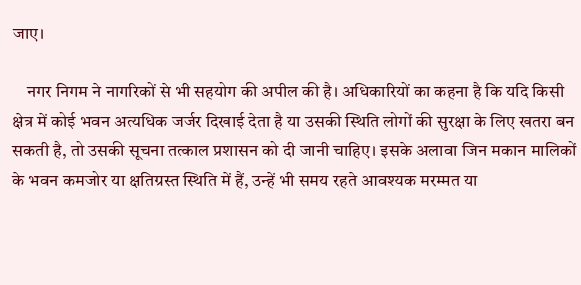जाए।

    नगर निगम ने नागरिकों से भी सहयोग की अपील की है। अधिकारियों का कहना है कि यदि किसी क्षेत्र में कोई भवन अत्यधिक जर्जर दिखाई देता है या उसकी स्थिति लोगों की सुरक्षा के लिए खतरा बन सकती है, तो उसकी सूचना तत्काल प्रशासन को दी जानी चाहिए। इसके अलावा जिन मकान मालिकों के भवन कमजोर या क्षतिग्रस्त स्थिति में हैं, उन्हें भी समय रहते आवश्यक मरम्मत या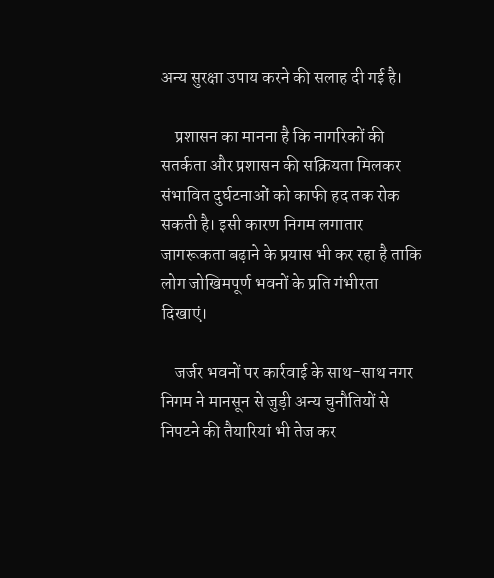अन्य सुरक्षा उपाय करने की सलाह दी गई है।

    प्रशासन का मानना है कि नागरिकों की सतर्कता और प्रशासन की सक्रियता मिलकर संभावित दुर्घटनाओं को काफी हद तक रोक सकती है। इसी कारण निगम लगातार जागरूकता बढ़ाने के प्रयास भी कर रहा है ताकि लोग जोखिमपूर्ण भवनों के प्रति गंभीरता दिखाएं।

    जर्जर भवनों पर कार्रवाई के साथ-साथ नगर निगम ने मानसून से जुड़ी अन्य चुनौतियों से निपटने की तैयारियां भी तेज कर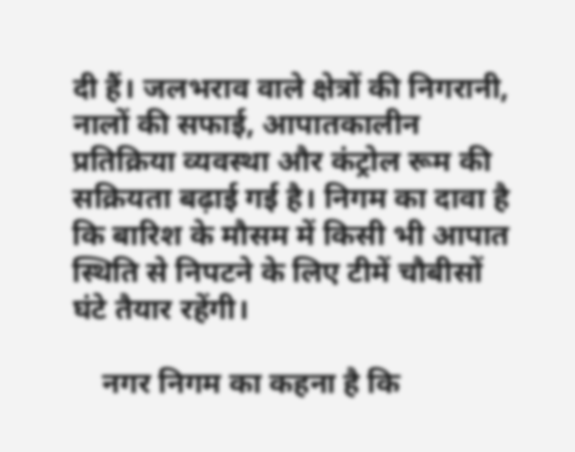दी हैं। जलभराव वाले क्षेत्रों की निगरानी, नालों की सफाई, आपातकालीन प्रतिक्रिया व्यवस्था और कंट्रोल रूम की सक्रियता बढ़ाई गई है। निगम का दावा है कि बारिश के मौसम में किसी भी आपात स्थिति से निपटने के लिए टीमें चौबीसों घंटे तैयार रहेंगी।

    नगर निगम का कहना है कि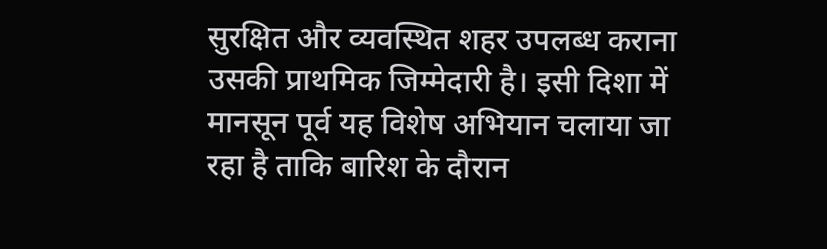सुरक्षित और व्यवस्थित शहर उपलब्ध कराना उसकी प्राथमिक जिम्मेदारी है। इसी दिशा में मानसून पूर्व यह विशेष अभियान चलाया जा रहा है ताकि बारिश के दौरान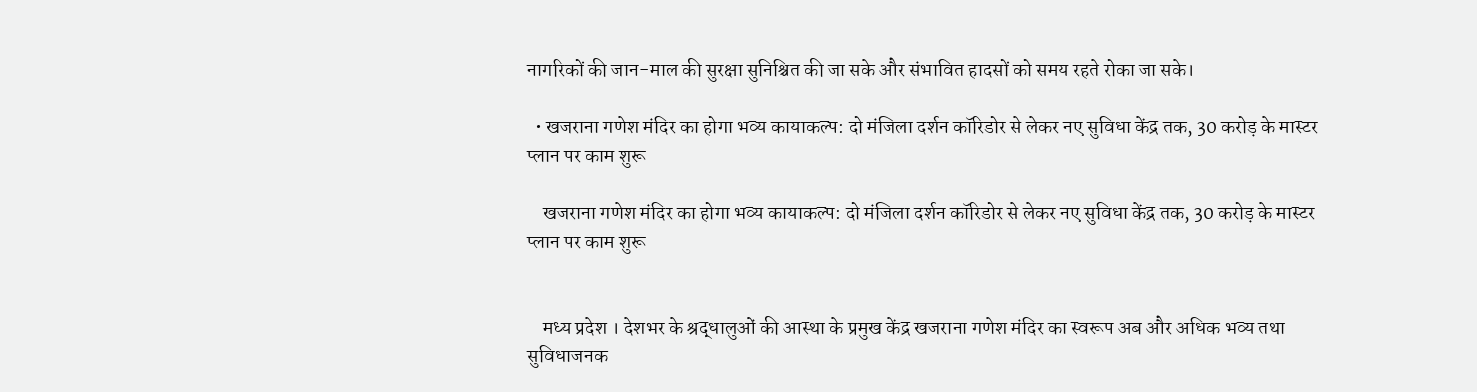नागरिकों की जान-माल की सुरक्षा सुनिश्चित की जा सके और संभावित हादसों को समय रहते रोका जा सके।

  • खजराना गणेश मंदिर का होगा भव्य कायाकल्प: दो मंजिला दर्शन कॉरिडोर से लेकर नए सुविधा केंद्र तक, 30 करोड़ के मास्टर प्लान पर काम शुरू

    खजराना गणेश मंदिर का होगा भव्य कायाकल्प: दो मंजिला दर्शन कॉरिडोर से लेकर नए सुविधा केंद्र तक, 30 करोड़ के मास्टर प्लान पर काम शुरू


    मध्‍य प्रदेश । देशभर के श्रद्धालुओं की आस्था के प्रमुख केंद्र खजराना गणेश मंदिर का स्वरूप अब और अधिक भव्य तथा सुविधाजनक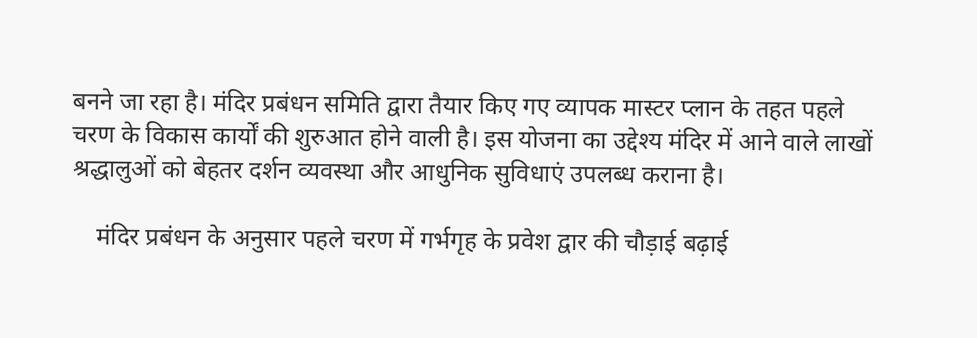बनने जा रहा है। मंदिर प्रबंधन समिति द्वारा तैयार किए गए व्यापक मास्टर प्लान के तहत पहले चरण के विकास कार्यों की शुरुआत होने वाली है। इस योजना का उद्देश्य मंदिर में आने वाले लाखों श्रद्धालुओं को बेहतर दर्शन व्यवस्था और आधुनिक सुविधाएं उपलब्ध कराना है।

    मंदिर प्रबंधन के अनुसार पहले चरण में गर्भगृह के प्रवेश द्वार की चौड़ाई बढ़ाई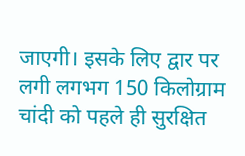जाएगी। इसके लिए द्वार पर लगी लगभग 150 किलोग्राम चांदी को पहले ही सुरक्षित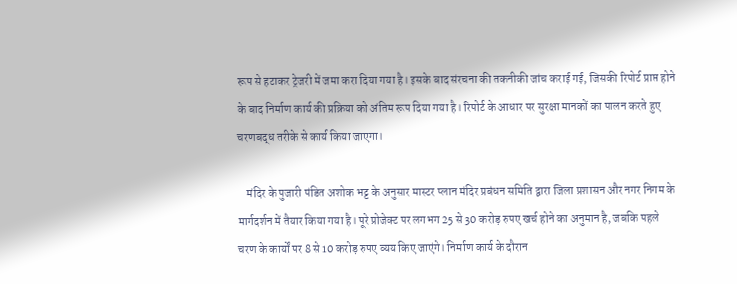रूप से हटाकर ट्रेजरी में जमा करा दिया गया है। इसके बाद संरचना की तकनीकी जांच कराई गई, जिसकी रिपोर्ट प्राप्त होने के बाद निर्माण कार्य की प्रक्रिया को अंतिम रूप दिया गया है। रिपोर्ट के आधार पर सुरक्षा मानकों का पालन करते हुए चरणबद्ध तरीके से कार्य किया जाएगा।

    मंदिर के पुजारी पंडित अशोक भट्ट के अनुसार मास्टर प्लान मंदिर प्रबंधन समिति द्वारा जिला प्रशासन और नगर निगम के मार्गदर्शन में तैयार किया गया है। पूरे प्रोजेक्ट पर लगभग 25 से 30 करोड़ रुपए खर्च होने का अनुमान है, जबकि पहले चरण के कार्यों पर 8 से 10 करोड़ रुपए व्यय किए जाएंगे। निर्माण कार्य के दौरान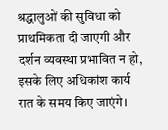श्रद्धालुओं की सुविधा को प्राथमिकता दी जाएगी और दर्शन व्यवस्था प्रभावित न हो, इसके लिए अधिकांश कार्य रात के समय किए जाएंगे।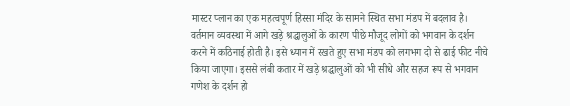मास्टर प्लान का एक महत्वपूर्ण हिस्सा मंदिर के सामने स्थित सभा मंडप में बदलाव है। वर्तमान व्यवस्था में आगे खड़े श्रद्धालुओं के कारण पीछे मौजूद लोगों को भगवान के दर्शन करने में कठिनाई होती है। इसे ध्यान में रखते हुए सभा मंडप को लगभग दो से ढाई फीट नीचे किया जाएगा। इससे लंबी कतार में खड़े श्रद्धालुओं को भी सीधे और सहज रूप से भगवान गणेश के दर्शन हो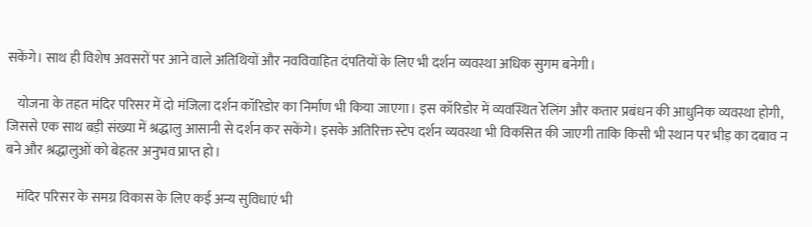सकेंगे। साथ ही विशेष अवसरों पर आने वाले अतिथियों और नवविवाहित दंपतियों के लिए भी दर्शन व्यवस्था अधिक सुगम बनेगी।

    योजना के तहत मंदिर परिसर में दो मंजिला दर्शन कॉरिडोर का निर्माण भी किया जाएगा। इस कॉरिडोर में व्यवस्थित रेलिंग और कतार प्रबंधन की आधुनिक व्यवस्था होगी, जिससे एक साथ बड़ी संख्या में श्रद्धालु आसानी से दर्शन कर सकेंगे। इसके अतिरिक्त स्टेप दर्शन व्यवस्था भी विकसित की जाएगी ताकि किसी भी स्थान पर भीड़ का दबाव न बने और श्रद्धालुओं को बेहतर अनुभव प्राप्त हो।

    मंदिर परिसर के समग्र विकास के लिए कई अन्य सुविधाएं भी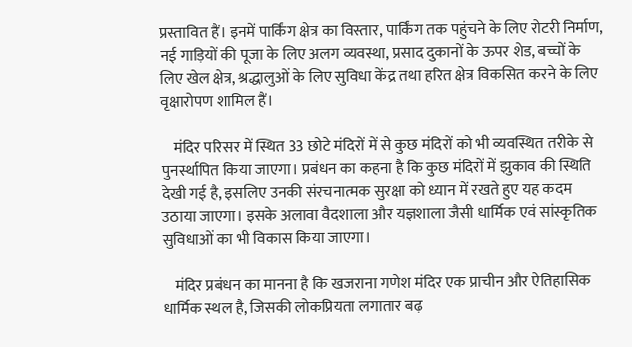प्रस्तावित हैं। इनमें पार्किंग क्षेत्र का विस्तार, पार्किंग तक पहुंचने के लिए रोटरी निर्माण, नई गाड़ियों की पूजा के लिए अलग व्यवस्था, प्रसाद दुकानों के ऊपर शेड, बच्चों के लिए खेल क्षेत्र, श्रद्धालुओं के लिए सुविधा केंद्र तथा हरित क्षेत्र विकसित करने के लिए वृक्षारोपण शामिल हैं।

    मंदिर परिसर में स्थित 33 छोटे मंदिरों में से कुछ मंदिरों को भी व्यवस्थित तरीके से पुनर्स्थापित किया जाएगा। प्रबंधन का कहना है कि कुछ मंदिरों में झुकाव की स्थिति देखी गई है, इसलिए उनकी संरचनात्मक सुरक्षा को ध्यान में रखते हुए यह कदम उठाया जाएगा। इसके अलावा वैदशाला और यज्ञशाला जैसी धार्मिक एवं सांस्कृतिक सुविधाओं का भी विकास किया जाएगा।

    मंदिर प्रबंधन का मानना है कि खजराना गणेश मंदिर एक प्राचीन और ऐतिहासिक धार्मिक स्थल है, जिसकी लोकप्रियता लगातार बढ़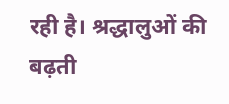रही है। श्रद्धालुओं की बढ़ती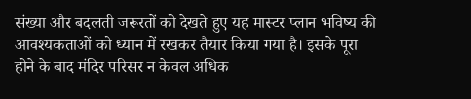संख्या और बदलती जरूरतों को देखते हुए यह मास्टर प्लान भविष्य की आवश्यकताओं को ध्यान में रखकर तैयार किया गया है। इसके पूरा होने के बाद मंदिर परिसर न केवल अधिक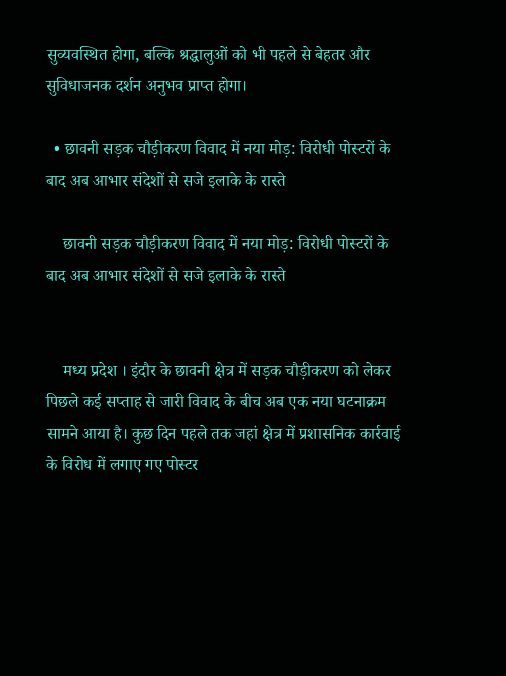सुव्यवस्थित होगा, बल्कि श्रद्धालुओं को भी पहले से बेहतर और सुविधाजनक दर्शन अनुभव प्राप्त होगा।

  • छावनी सड़क चौड़ीकरण विवाद में नया मोड़: विरोधी पोस्टरों के बाद अब आभार संदेशों से सजे इलाके के रास्ते

    छावनी सड़क चौड़ीकरण विवाद में नया मोड़: विरोधी पोस्टरों के बाद अब आभार संदेशों से सजे इलाके के रास्ते


    मध्‍य प्रदेश । इंदौर के छावनी क्षेत्र में सड़क चौड़ीकरण को लेकर पिछले कई सप्ताह से जारी विवाद के बीच अब एक नया घटनाक्रम सामने आया है। कुछ दिन पहले तक जहां क्षेत्र में प्रशासनिक कार्रवाई के विरोध में लगाए गए पोस्टर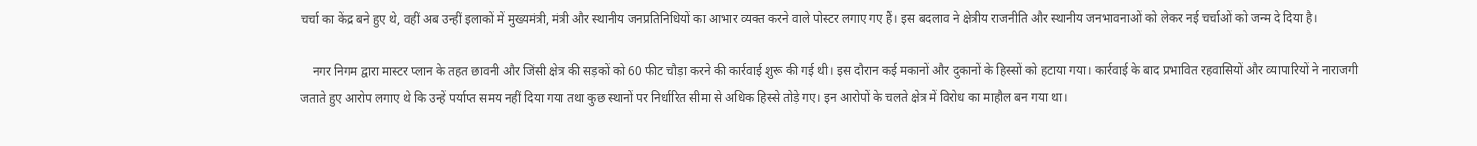चर्चा का केंद्र बने हुए थे, वहीं अब उन्हीं इलाकों में मुख्यमंत्री, मंत्री और स्थानीय जनप्रतिनिधियों का आभार व्यक्त करने वाले पोस्टर लगाए गए हैं। इस बदलाव ने क्षेत्रीय राजनीति और स्थानीय जनभावनाओं को लेकर नई चर्चाओं को जन्म दे दिया है।

    नगर निगम द्वारा मास्टर प्लान के तहत छावनी और जिंसी क्षेत्र की सड़कों को 60 फीट चौड़ा करने की कार्रवाई शुरू की गई थी। इस दौरान कई मकानों और दुकानों के हिस्सों को हटाया गया। कार्रवाई के बाद प्रभावित रहवासियों और व्यापारियों ने नाराजगी जताते हुए आरोप लगाए थे कि उन्हें पर्याप्त समय नहीं दिया गया तथा कुछ स्थानों पर निर्धारित सीमा से अधिक हिस्से तोड़े गए। इन आरोपों के चलते क्षेत्र में विरोध का माहौल बन गया था।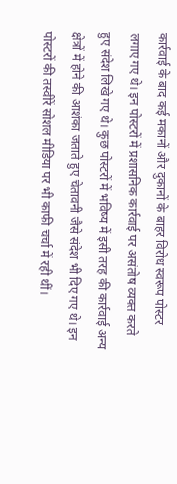कार्रवाई के बाद कई मकानों और दुकानों के बाहर विरोध स्वरूप पोस्टर लगाए गए थे। इन पोस्टरों में प्रशासनिक कार्रवाई पर असंतोष व्यक्त करते हुए संदेश लिखे गए थे। कुछ पोस्टरों में भविष्य में इसी तरह की कार्रवाई अन्य क्षेत्रों में होने की आशंका जताते हुए चेतावनी जैसे संदेश भी दिए गए थे। इन पोस्टरों की तस्वीरें सोशल मीडिया पर भी काफी चर्चा में रही थीं।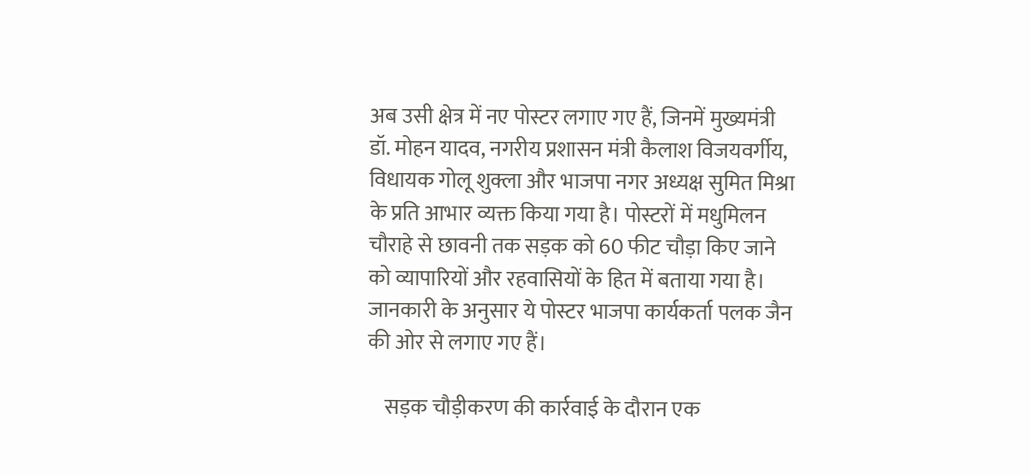अब उसी क्षेत्र में नए पोस्टर लगाए गए हैं, जिनमें मुख्यमंत्री डॉ. मोहन यादव, नगरीय प्रशासन मंत्री कैलाश विजयवर्गीय, विधायक गोलू शुक्ला और भाजपा नगर अध्यक्ष सुमित मिश्रा के प्रति आभार व्यक्त किया गया है। पोस्टरों में मधुमिलन चौराहे से छावनी तक सड़क को 60 फीट चौड़ा किए जाने को व्यापारियों और रहवासियों के हित में बताया गया है। जानकारी के अनुसार ये पोस्टर भाजपा कार्यकर्ता पलक जैन की ओर से लगाए गए हैं।

    सड़क चौड़ीकरण की कार्रवाई के दौरान एक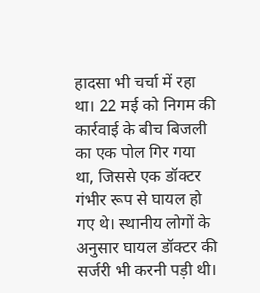हादसा भी चर्चा में रहा था। 22 मई को निगम की कार्रवाई के बीच बिजली का एक पोल गिर गया था, जिससे एक डॉक्टर गंभीर रूप से घायल हो गए थे। स्थानीय लोगों के अनुसार घायल डॉक्टर की सर्जरी भी करनी पड़ी थी।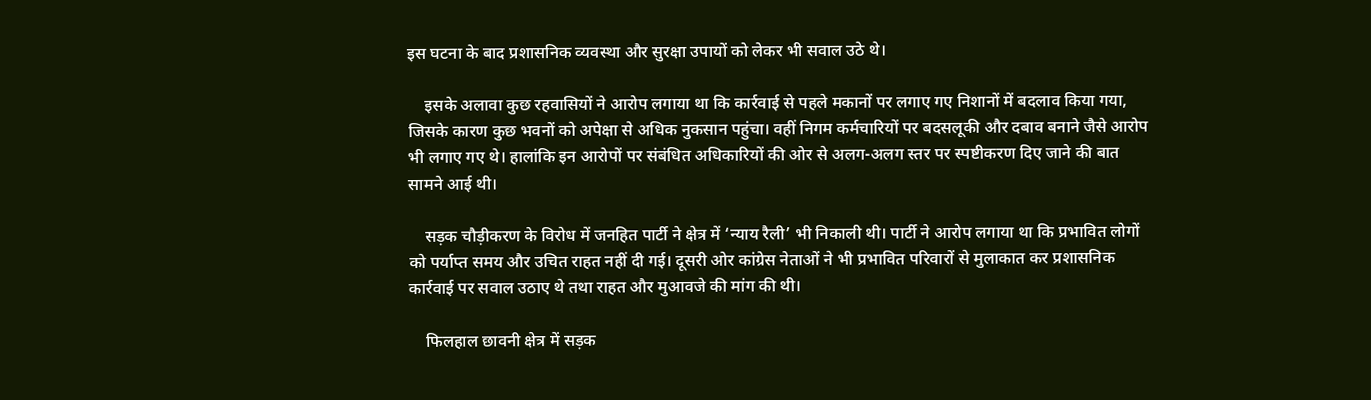इस घटना के बाद प्रशासनिक व्यवस्था और सुरक्षा उपायों को लेकर भी सवाल उठे थे।

    इसके अलावा कुछ रहवासियों ने आरोप लगाया था कि कार्रवाई से पहले मकानों पर लगाए गए निशानों में बदलाव किया गया, जिसके कारण कुछ भवनों को अपेक्षा से अधिक नुकसान पहुंचा। वहीं निगम कर्मचारियों पर बदसलूकी और दबाव बनाने जैसे आरोप भी लगाए गए थे। हालांकि इन आरोपों पर संबंधित अधिकारियों की ओर से अलग-अलग स्तर पर स्पष्टीकरण दिए जाने की बात सामने आई थी।

    सड़क चौड़ीकरण के विरोध में जनहित पार्टी ने क्षेत्र में ‘न्याय रैली’ भी निकाली थी। पार्टी ने आरोप लगाया था कि प्रभावित लोगों को पर्याप्त समय और उचित राहत नहीं दी गई। दूसरी ओर कांग्रेस नेताओं ने भी प्रभावित परिवारों से मुलाकात कर प्रशासनिक कार्रवाई पर सवाल उठाए थे तथा राहत और मुआवजे की मांग की थी।

    फिलहाल छावनी क्षेत्र में सड़क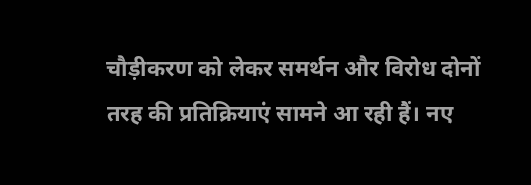चौड़ीकरण को लेकर समर्थन और विरोध दोनों तरह की प्रतिक्रियाएं सामने आ रही हैं। नए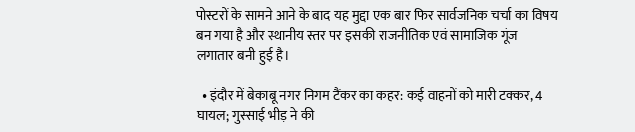पोस्टरों के सामने आने के बाद यह मुद्दा एक बार फिर सार्वजनिक चर्चा का विषय बन गया है और स्थानीय स्तर पर इसकी राजनीतिक एवं सामाजिक गूंज लगातार बनी हुई है।

  • इंदौर में बेकाबू नगर निगम टैंकर का कहर: कई वाहनों को मारी टक्कर, 4 घायल; गुस्साई भीड़ ने की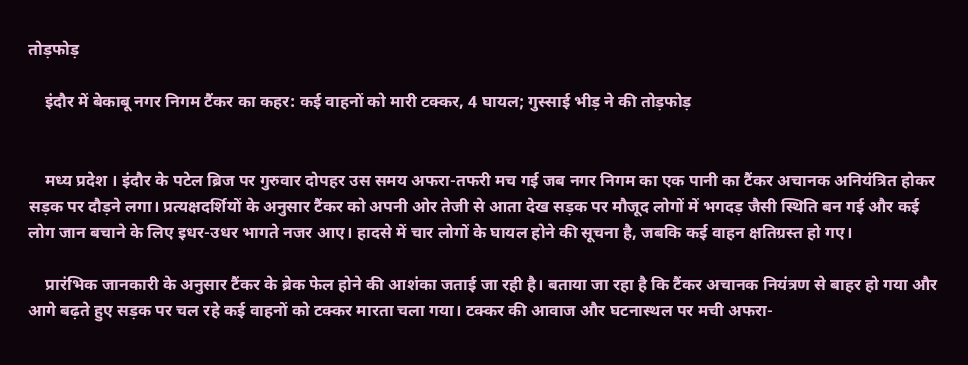तोड़फोड़

    इंदौर में बेकाबू नगर निगम टैंकर का कहर: कई वाहनों को मारी टक्कर, 4 घायल; गुस्साई भीड़ ने की तोड़फोड़


    मध्‍य प्रदेश । इंदौर के पटेल ब्रिज पर गुरुवार दोपहर उस समय अफरा-तफरी मच गई जब नगर निगम का एक पानी का टैंकर अचानक अनियंत्रित होकर सड़क पर दौड़ने लगा। प्रत्यक्षदर्शियों के अनुसार टैंकर को अपनी ओर तेजी से आता देख सड़क पर मौजूद लोगों में भगदड़ जैसी स्थिति बन गई और कई लोग जान बचाने के लिए इधर-उधर भागते नजर आए। हादसे में चार लोगों के घायल होने की सूचना है, जबकि कई वाहन क्षतिग्रस्त हो गए।

    प्रारंभिक जानकारी के अनुसार टैंकर के ब्रेक फेल होने की आशंका जताई जा रही है। बताया जा रहा है कि टैंकर अचानक नियंत्रण से बाहर हो गया और आगे बढ़ते हुए सड़क पर चल रहे कई वाहनों को टक्कर मारता चला गया। टक्कर की आवाज और घटनास्थल पर मची अफरा-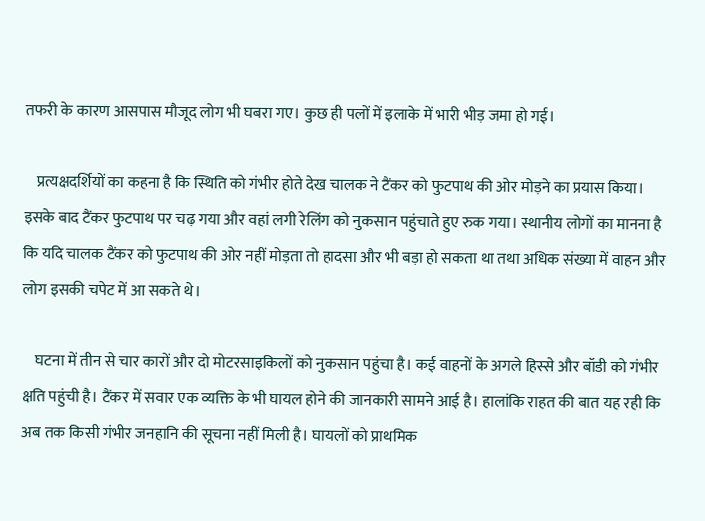तफरी के कारण आसपास मौजूद लोग भी घबरा गए। कुछ ही पलों में इलाके में भारी भीड़ जमा हो गई।

    प्रत्यक्षदर्शियों का कहना है कि स्थिति को गंभीर होते देख चालक ने टैंकर को फुटपाथ की ओर मोड़ने का प्रयास किया। इसके बाद टैंकर फुटपाथ पर चढ़ गया और वहां लगी रेलिंग को नुकसान पहुंचाते हुए रुक गया। स्थानीय लोगों का मानना है कि यदि चालक टैंकर को फुटपाथ की ओर नहीं मोड़ता तो हादसा और भी बड़ा हो सकता था तथा अधिक संख्या में वाहन और लोग इसकी चपेट में आ सकते थे।

    घटना में तीन से चार कारों और दो मोटरसाइकिलों को नुकसान पहुंचा है। कई वाहनों के अगले हिस्से और बॉडी को गंभीर क्षति पहुंची है। टैंकर में सवार एक व्यक्ति के भी घायल होने की जानकारी सामने आई है। हालांकि राहत की बात यह रही कि अब तक किसी गंभीर जनहानि की सूचना नहीं मिली है। घायलों को प्राथमिक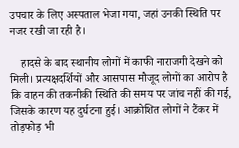उपचार के लिए अस्पताल भेजा गया, जहां उनकी स्थिति पर नजर रखी जा रही है।

    हादसे के बाद स्थानीय लोगों में काफी नाराजगी देखने को मिली। प्रत्यक्षदर्शियों और आसपास मौजूद लोगों का आरोप है कि वाहन की तकनीकी स्थिति की समय पर जांच नहीं की गई, जिसके कारण यह दुर्घटना हुई। आक्रोशित लोगों ने टैंकर में तोड़फोड़ भी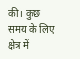की। कुछ समय के लिए क्षेत्र में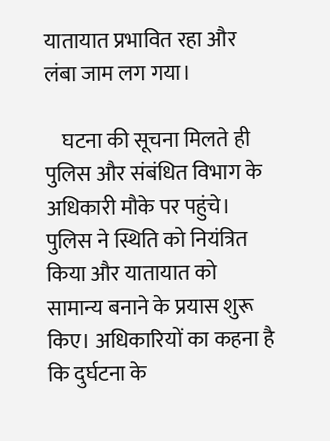यातायात प्रभावित रहा और लंबा जाम लग गया।

    घटना की सूचना मिलते ही पुलिस और संबंधित विभाग के अधिकारी मौके पर पहुंचे। पुलिस ने स्थिति को नियंत्रित किया और यातायात को सामान्य बनाने के प्रयास शुरू किए। अधिकारियों का कहना है कि दुर्घटना के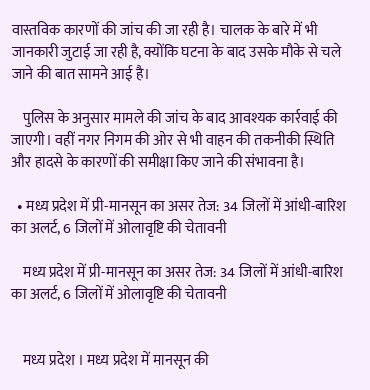वास्तविक कारणों की जांच की जा रही है। चालक के बारे में भी जानकारी जुटाई जा रही है, क्योंकि घटना के बाद उसके मौके से चले जाने की बात सामने आई है।

    पुलिस के अनुसार मामले की जांच के बाद आवश्यक कार्रवाई की जाएगी। वहीं नगर निगम की ओर से भी वाहन की तकनीकी स्थिति और हादसे के कारणों की समीक्षा किए जाने की संभावना है।

  • मध्य प्रदेश में प्री-मानसून का असर तेज: 34 जिलों में आंधी-बारिश का अलर्ट, 6 जिलों में ओलावृष्टि की चेतावनी

    मध्य प्रदेश में प्री-मानसून का असर तेज: 34 जिलों में आंधी-बारिश का अलर्ट, 6 जिलों में ओलावृष्टि की चेतावनी


    मध्‍य प्रदेश । मध्य प्रदेश में मानसून की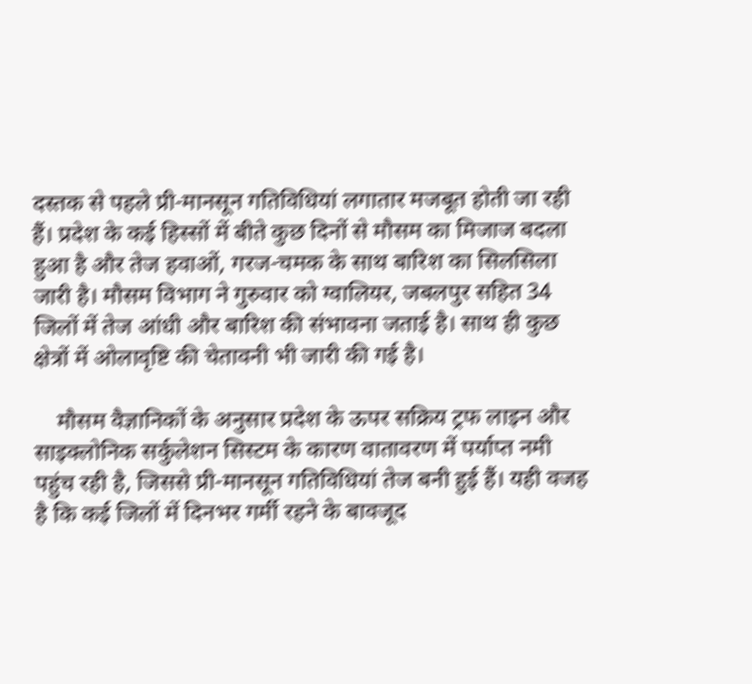दस्तक से पहले प्री-मानसून गतिविधियां लगातार मजबूत होती जा रही हैं। प्रदेश के कई हिस्सों में बीते कुछ दिनों से मौसम का मिजाज बदला हुआ है और तेज हवाओं, गरज-चमक के साथ बारिश का सिलसिला जारी है। मौसम विभाग ने गुरुवार को ग्वालियर, जबलपुर सहित 34 जिलों में तेज आंधी और बारिश की संभावना जताई है। साथ ही कुछ क्षेत्रों में ओलावृष्टि की चेतावनी भी जारी की गई है।

    मौसम वैज्ञानिकों के अनुसार प्रदेश के ऊपर सक्रिय ट्रफ लाइन और साइक्लोनिक सर्कुलेशन सिस्टम के कारण वातावरण में पर्याप्त नमी पहुंच रही है, जिससे प्री-मानसून गतिविधियां तेज बनी हुई हैं। यही वजह है कि कई जिलों में दिनभर गर्मी रहने के बावजूद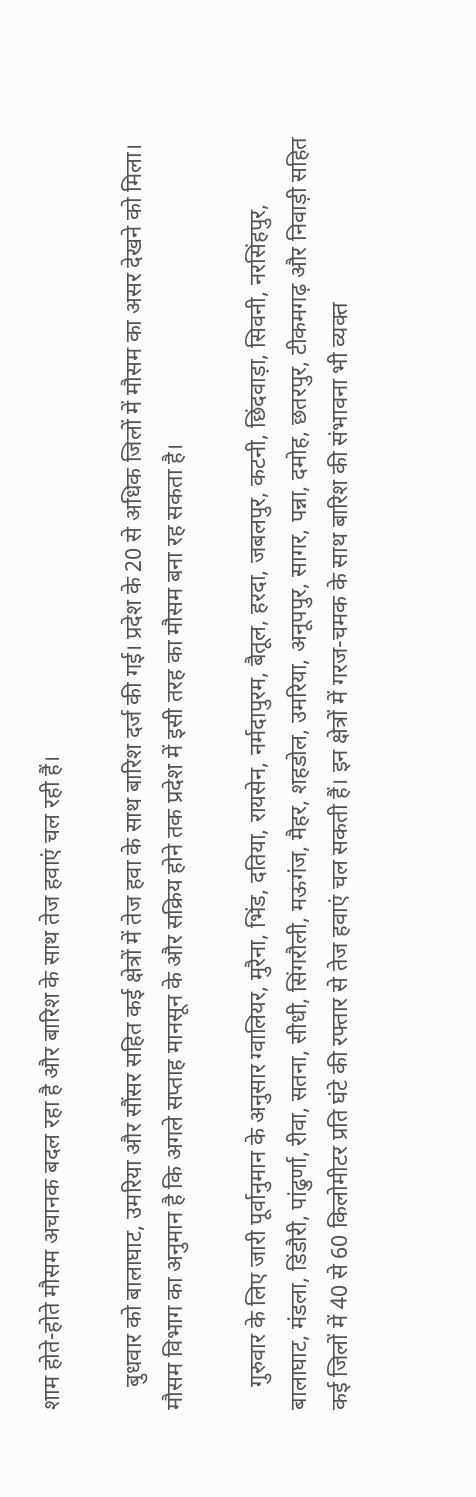शाम होते-होते मौसम अचानक बदल रहा है और बारिश के साथ तेज हवाएं चल रही हैं।

    बुधवार को बालाघाट, उमरिया और सौंसर सहित कई क्षेत्रों में तेज हवा के साथ बारिश दर्ज की गई। प्रदेश के 20 से अधिक जिलों में मौसम का असर देखने को मिला। मौसम विभाग का अनुमान है कि अगले सप्ताह मानसून के और सक्रिय होने तक प्रदेश में इसी तरह का मौसम बना रह सकता है।

    गुरुवार के लिए जारी पूर्वानुमान के अनुसार ग्वालियर, मुरैना, भिंड, दतिया, रायसेन, नर्मदापुरम, बैतूल, हरदा, जबलपुर, कटनी, छिंदवाड़ा, सिवनी, नरसिंहपुर, बालाघाट, मंडला, डिंडौरी, पांढुर्णा, रीवा, सतना, सीधी, सिंगरौली, मऊगंज, मैहर, शहडोल, उमरिया, अनूपपुर, सागर, पन्ना, दमोह, छतरपुर, टीकमगढ़ और निवाड़ी सहित कई जिलों में 40 से 60 किलोमीटर प्रति घंटे की रफ्तार से तेज हवाएं चल सकती हैं। इन क्षेत्रों में गरज-चमक के साथ बारिश की संभावना भी व्यक्त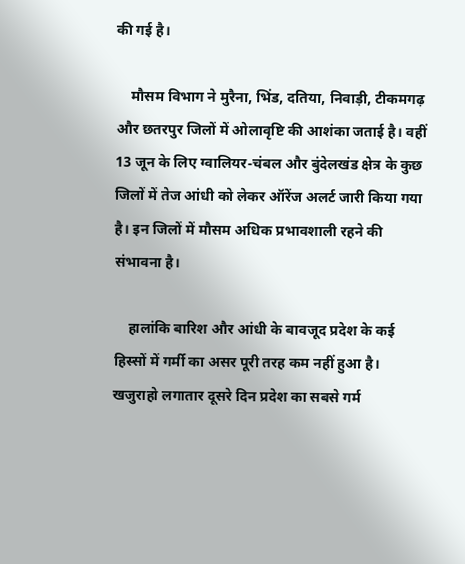की गई है।

    मौसम विभाग ने मुरैना, भिंड, दतिया, निवाड़ी, टीकमगढ़ और छतरपुर जिलों में ओलावृष्टि की आशंका जताई है। वहीं 13 जून के लिए ग्वालियर-चंबल और बुंदेलखंड क्षेत्र के कुछ जिलों में तेज आंधी को लेकर ऑरेंज अलर्ट जारी किया गया है। इन जिलों में मौसम अधिक प्रभावशाली रहने की संभावना है।

    हालांकि बारिश और आंधी के बावजूद प्रदेश के कई हिस्सों में गर्मी का असर पूरी तरह कम नहीं हुआ है। खजुराहो लगातार दूसरे दिन प्रदेश का सबसे गर्म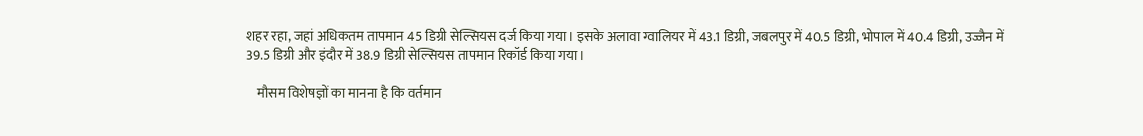शहर रहा, जहां अधिकतम तापमान 45 डिग्री सेल्सियस दर्ज किया गया। इसके अलावा ग्वालियर में 43.1 डिग्री, जबलपुर में 40.5 डिग्री, भोपाल में 40.4 डिग्री, उज्जैन में 39.5 डिग्री और इंदौर में 38.9 डिग्री सेल्सियस तापमान रिकॉर्ड किया गया।

    मौसम विशेषज्ञों का मानना है कि वर्तमान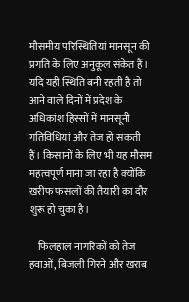मौसमीय परिस्थितियां मानसून की प्रगति के लिए अनुकूल संकेत हैं। यदि यही स्थिति बनी रहती है तो आने वाले दिनों में प्रदेश के अधिकांश हिस्सों में मानसूनी गतिविधियां और तेज हो सकती हैं। किसानों के लिए भी यह मौसम महत्वपूर्ण माना जा रहा है क्योंकि खरीफ फसलों की तैयारी का दौर शुरू हो चुका है।

    फिलहाल नागरिकों को तेज हवाओं, बिजली गिरने और खराब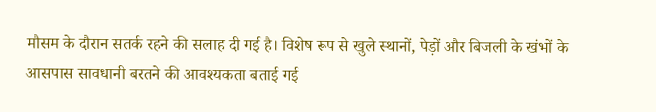मौसम के दौरान सतर्क रहने की सलाह दी गई है। विशेष रूप से खुले स्थानों, पेड़ों और बिजली के खंभों के आसपास सावधानी बरतने की आवश्यकता बताई गई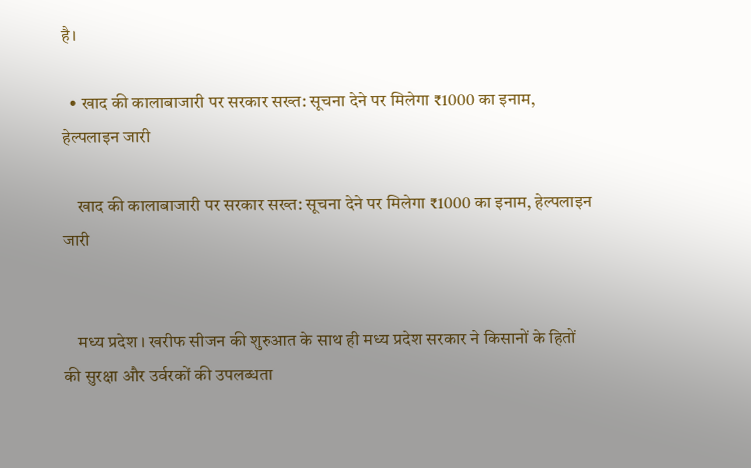है।

  • खाद की कालाबाजारी पर सरकार सख्त: सूचना देने पर मिलेगा ₹1000 का इनाम, हेल्पलाइन जारी

    खाद की कालाबाजारी पर सरकार सख्त: सूचना देने पर मिलेगा ₹1000 का इनाम, हेल्पलाइन जारी


    मध्‍य प्रदेश । खरीफ सीजन की शुरुआत के साथ ही मध्य प्रदेश सरकार ने किसानों के हितों की सुरक्षा और उर्वरकों की उपलब्धता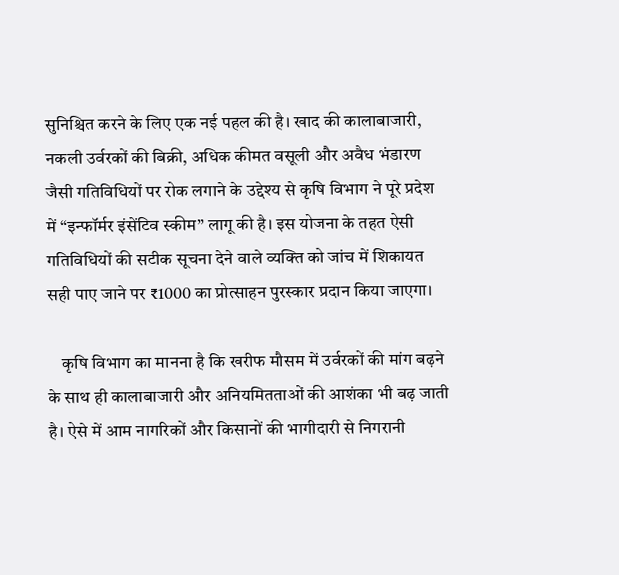सुनिश्चित करने के लिए एक नई पहल की है। खाद की कालाबाजारी, नकली उर्वरकों की बिक्री, अधिक कीमत वसूली और अवैध भंडारण जैसी गतिविधियों पर रोक लगाने के उद्देश्य से कृषि विभाग ने पूरे प्रदेश में “इन्फॉर्मर इंसेंटिव स्कीम” लागू की है। इस योजना के तहत ऐसी गतिविधियों की सटीक सूचना देने वाले व्यक्ति को जांच में शिकायत सही पाए जाने पर ₹1000 का प्रोत्साहन पुरस्कार प्रदान किया जाएगा।

    कृषि विभाग का मानना है कि खरीफ मौसम में उर्वरकों की मांग बढ़ने के साथ ही कालाबाजारी और अनियमितताओं की आशंका भी बढ़ जाती है। ऐसे में आम नागरिकों और किसानों की भागीदारी से निगरानी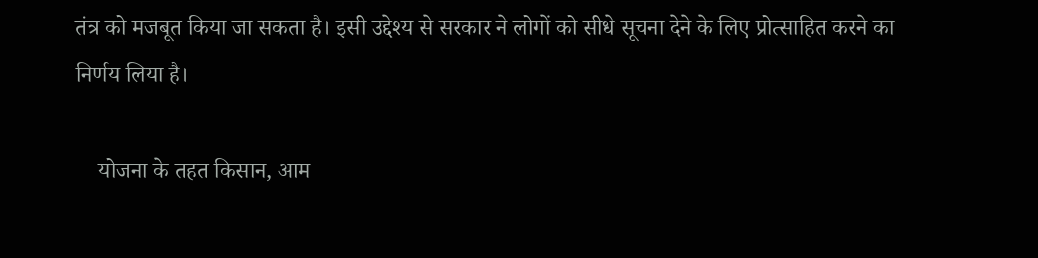तंत्र को मजबूत किया जा सकता है। इसी उद्देश्य से सरकार ने लोगों को सीधे सूचना देने के लिए प्रोत्साहित करने का निर्णय लिया है।

    योजना के तहत किसान, आम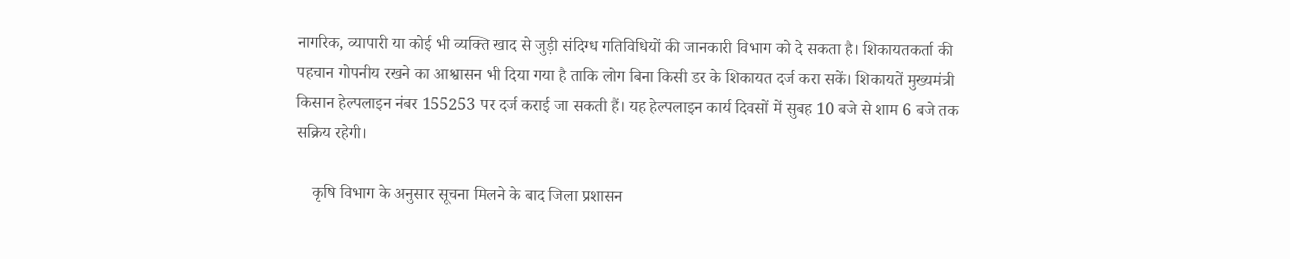नागरिक, व्यापारी या कोई भी व्यक्ति खाद से जुड़ी संदिग्ध गतिविधियों की जानकारी विभाग को दे सकता है। शिकायतकर्ता की पहचान गोपनीय रखने का आश्वासन भी दिया गया है ताकि लोग बिना किसी डर के शिकायत दर्ज करा सकें। शिकायतें मुख्यमंत्री किसान हेल्पलाइन नंबर 155253 पर दर्ज कराई जा सकती हैं। यह हेल्पलाइन कार्य दिवसों में सुबह 10 बजे से शाम 6 बजे तक सक्रिय रहेगी।

    कृषि विभाग के अनुसार सूचना मिलने के बाद जिला प्रशासन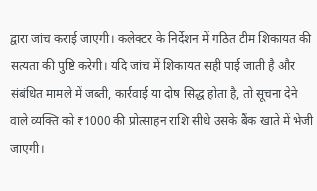द्वारा जांच कराई जाएगी। कलेक्टर के निर्देशन में गठित टीम शिकायत की सत्यता की पुष्टि करेगी। यदि जांच में शिकायत सही पाई जाती है और संबंधित मामले में जब्ती, कार्रवाई या दोष सिद्ध होता है, तो सूचना देने वाले व्यक्ति को ₹1000 की प्रोत्साहन राशि सीधे उसके बैंक खाते में भेजी जाएगी।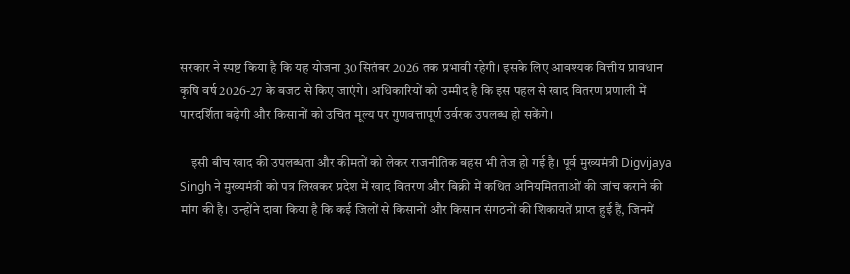सरकार ने स्पष्ट किया है कि यह योजना 30 सितंबर 2026 तक प्रभावी रहेगी। इसके लिए आवश्यक वित्तीय प्रावधान कृषि वर्ष 2026-27 के बजट से किए जाएंगे। अधिकारियों को उम्मीद है कि इस पहल से खाद वितरण प्रणाली में पारदर्शिता बढ़ेगी और किसानों को उचित मूल्य पर गुणवत्तापूर्ण उर्वरक उपलब्ध हो सकेंगे।

    इसी बीच खाद की उपलब्धता और कीमतों को लेकर राजनीतिक बहस भी तेज हो गई है। पूर्व मुख्यमंत्री Digvijaya Singh ने मुख्यमंत्री को पत्र लिखकर प्रदेश में खाद वितरण और बिक्री में कथित अनियमितताओं की जांच कराने की मांग की है। उन्होंने दावा किया है कि कई जिलों से किसानों और किसान संगठनों की शिकायतें प्राप्त हुई हैं, जिनमें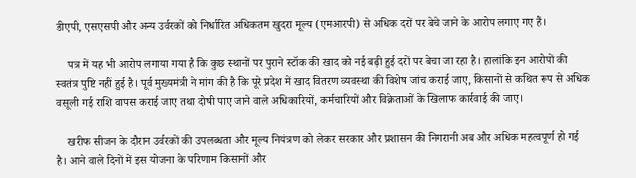डीएपी, एसएसपी और अन्य उर्वरकों को निर्धारित अधिकतम खुदरा मूल्य (एमआरपी) से अधिक दरों पर बेचे जाने के आरोप लगाए गए हैं।

    पत्र में यह भी आरोप लगाया गया है कि कुछ स्थानों पर पुराने स्टॉक की खाद को नई बढ़ी हुई दरों पर बेचा जा रहा है। हालांकि इन आरोपों की स्वतंत्र पुष्टि नहीं हुई है। पूर्व मुख्यमंत्री ने मांग की है कि पूरे प्रदेश में खाद वितरण व्यवस्था की विशेष जांच कराई जाए, किसानों से कथित रूप से अधिक वसूली गई राशि वापस कराई जाए तथा दोषी पाए जाने वाले अधिकारियों, कर्मचारियों और विक्रेताओं के खिलाफ कार्रवाई की जाए।

    खरीफ सीजन के दौरान उर्वरकों की उपलब्धता और मूल्य नियंत्रण को लेकर सरकार और प्रशासन की निगरानी अब और अधिक महत्वपूर्ण हो गई है। आने वाले दिनों में इस योजना के परिणाम किसानों और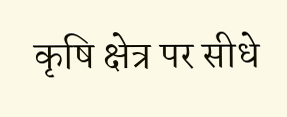कृषि क्षेत्र पर सीधे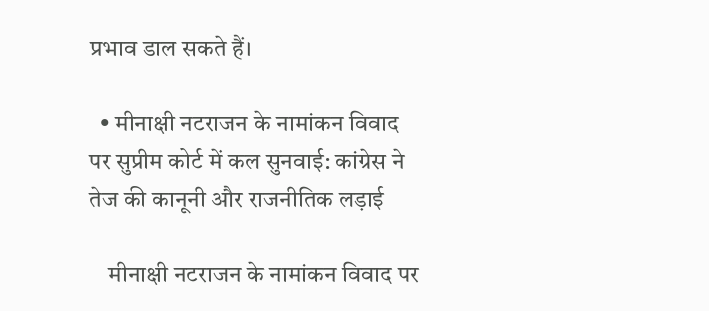प्रभाव डाल सकते हैं।

  • मीनाक्षी नटराजन के नामांकन विवाद पर सुप्रीम कोर्ट में कल सुनवाई: कांग्रेस ने तेज की कानूनी और राजनीतिक लड़ाई

    मीनाक्षी नटराजन के नामांकन विवाद पर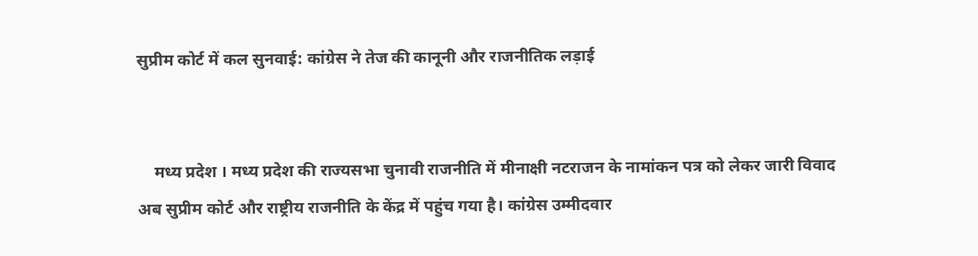सुप्रीम कोर्ट में कल सुनवाई: कांग्रेस ने तेज की कानूनी और राजनीतिक लड़ाई


    मध्‍य प्रदेश । मध्य प्रदेश की राज्यसभा चुनावी राजनीति में मीनाक्षी नटराजन के नामांकन पत्र को लेकर जारी विवाद अब सुप्रीम कोर्ट और राष्ट्रीय राजनीति के केंद्र में पहुंच गया है। कांग्रेस उम्मीदवार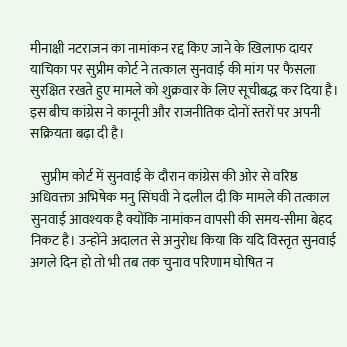मीनाक्षी नटराजन का नामांकन रद्द किए जाने के खिलाफ दायर याचिका पर सुप्रीम कोर्ट ने तत्काल सुनवाई की मांग पर फैसला सुरक्षित रखते हुए मामले को शुक्रवार के लिए सूचीबद्ध कर दिया है। इस बीच कांग्रेस ने कानूनी और राजनीतिक दोनों स्तरों पर अपनी सक्रियता बढ़ा दी है।

    सुप्रीम कोर्ट में सुनवाई के दौरान कांग्रेस की ओर से वरिष्ठ अधिवक्ता अभिषेक मनु सिंघवी ने दलील दी कि मामले की तत्काल सुनवाई आवश्यक है क्योंकि नामांकन वापसी की समय-सीमा बेहद निकट है। उन्होंने अदालत से अनुरोध किया कि यदि विस्तृत सुनवाई अगले दिन हो तो भी तब तक चुनाव परिणाम घोषित न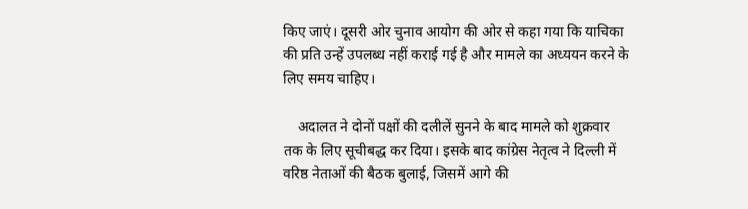किए जाएं। दूसरी ओर चुनाव आयोग की ओर से कहा गया कि याचिका की प्रति उन्हें उपलब्ध नहीं कराई गई है और मामले का अध्ययन करने के लिए समय चाहिए।

    अदालत ने दोनों पक्षों की दलीलें सुनने के बाद मामले को शुक्रवार तक के लिए सूचीबद्ध कर दिया। इसके बाद कांग्रेस नेतृत्व ने दिल्ली में वरिष्ठ नेताओं की बैठक बुलाई, जिसमें आगे की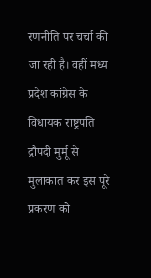रणनीति पर चर्चा की जा रही है। वहीं मध्य प्रदेश कांग्रेस के विधायक राष्ट्रपति द्रौपदी मुर्मू से मुलाकात कर इस पूरे प्रकरण को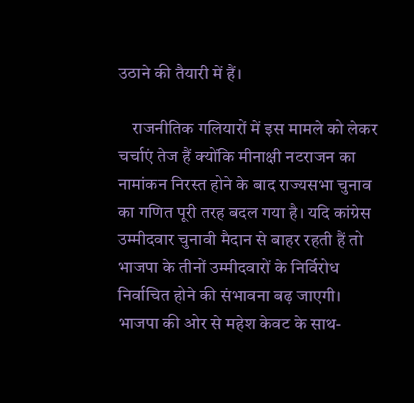उठाने की तैयारी में हैं।

    राजनीतिक गलियारों में इस मामले को लेकर चर्चाएं तेज हैं क्योंकि मीनाक्षी नटराजन का नामांकन निरस्त होने के बाद राज्यसभा चुनाव का गणित पूरी तरह बदल गया है। यदि कांग्रेस उम्मीदवार चुनावी मैदान से बाहर रहती हैं तो भाजपा के तीनों उम्मीदवारों के निर्विरोध निर्वाचित होने की संभावना बढ़ जाएगी। भाजपा की ओर से महेश केवट के साथ-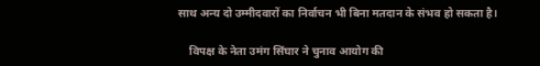साथ अन्य दो उम्मीदवारों का निर्वाचन भी बिना मतदान के संभव हो सकता है।

    विपक्ष के नेता उमंग सिंघार ने चुनाव आयोग की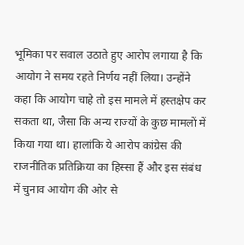भूमिका पर सवाल उठाते हुए आरोप लगाया है कि आयोग ने समय रहते निर्णय नहीं लिया। उन्होंने कहा कि आयोग चाहे तो इस मामले में हस्तक्षेप कर सकता था, जैसा कि अन्य राज्यों के कुछ मामलों में किया गया था। हालांकि ये आरोप कांग्रेस की राजनीतिक प्रतिक्रिया का हिस्सा हैं और इस संबंध में चुनाव आयोग की ओर से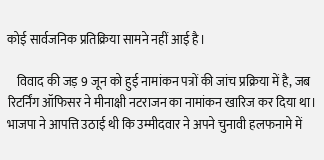कोई सार्वजनिक प्रतिक्रिया सामने नहीं आई है।

    विवाद की जड़ 9 जून को हुई नामांकन पत्रों की जांच प्रक्रिया में है, जब रिटर्निंग ऑफिसर ने मीनाक्षी नटराजन का नामांकन खारिज कर दिया था। भाजपा ने आपत्ति उठाई थी कि उम्मीदवार ने अपने चुनावी हलफनामे में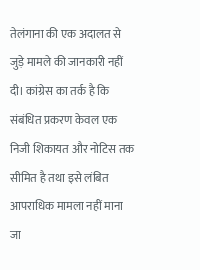तेलंगाना की एक अदालत से जुड़े मामले की जानकारी नहीं दी। कांग्रेस का तर्क है कि संबंधित प्रकरण केवल एक निजी शिकायत और नोटिस तक सीमित है तथा इसे लंबित आपराधिक मामला नहीं माना जा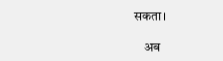सकता।

    अब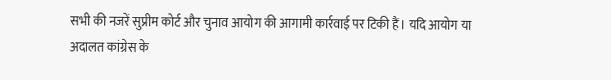सभी की नजरें सुप्रीम कोर्ट और चुनाव आयोग की आगामी कार्रवाई पर टिकी हैं। यदि आयोग या अदालत कांग्रेस के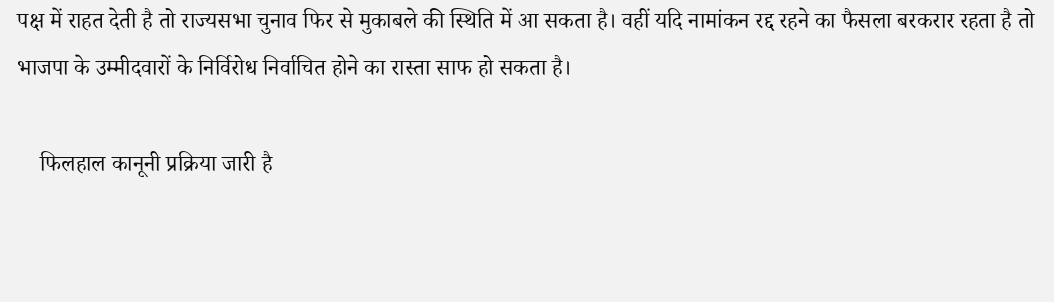पक्ष में राहत देती है तो राज्यसभा चुनाव फिर से मुकाबले की स्थिति में आ सकता है। वहीं यदि नामांकन रद्द रहने का फैसला बरकरार रहता है तो भाजपा के उम्मीदवारों के निर्विरोध निर्वाचित होने का रास्ता साफ हो सकता है।

    फिलहाल कानूनी प्रक्रिया जारी है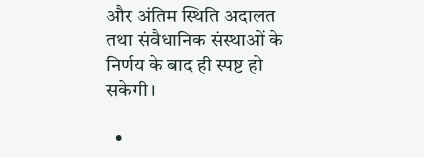और अंतिम स्थिति अदालत तथा संवैधानिक संस्थाओं के निर्णय के बाद ही स्पष्ट हो सकेगी।

  •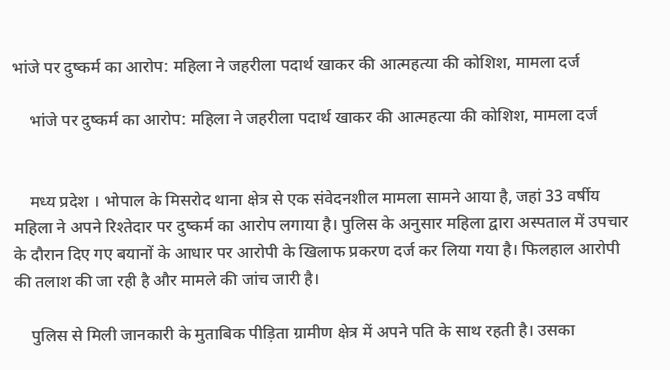भांजे पर दुष्कर्म का आरोप: महिला ने जहरीला पदार्थ खाकर की आत्महत्या की कोशिश, मामला दर्ज

    भांजे पर दुष्कर्म का आरोप: महिला ने जहरीला पदार्थ खाकर की आत्महत्या की कोशिश, मामला दर्ज


    मध्‍य प्रदेश । भोपाल के मिसरोद थाना क्षेत्र से एक संवेदनशील मामला सामने आया है, जहां 33 वर्षीय महिला ने अपने रिश्तेदार पर दुष्कर्म का आरोप लगाया है। पुलिस के अनुसार महिला द्वारा अस्पताल में उपचार के दौरान दिए गए बयानों के आधार पर आरोपी के खिलाफ प्रकरण दर्ज कर लिया गया है। फिलहाल आरोपी की तलाश की जा रही है और मामले की जांच जारी है।

    पुलिस से मिली जानकारी के मुताबिक पीड़िता ग्रामीण क्षेत्र में अपने पति के साथ रहती है। उसका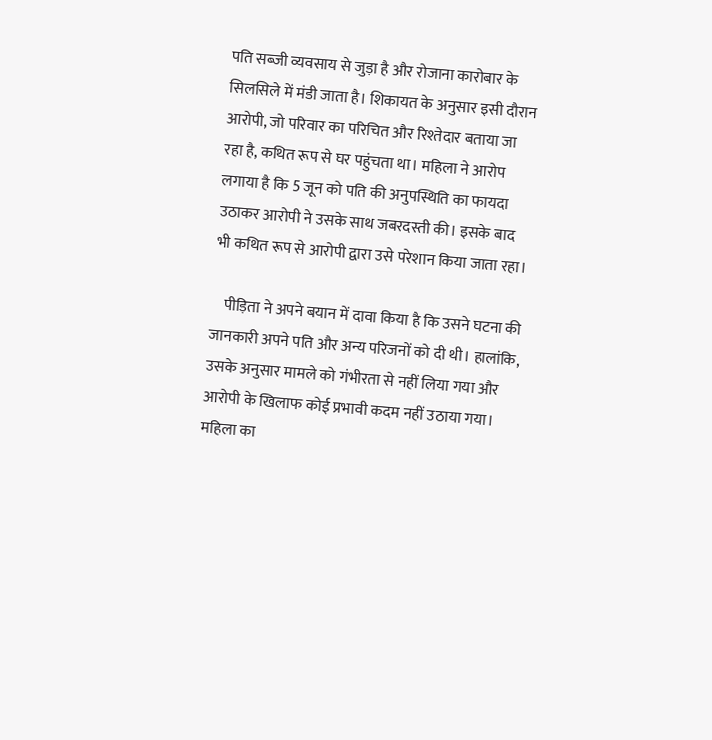पति सब्जी व्यवसाय से जुड़ा है और रोजाना कारोबार के सिलसिले में मंडी जाता है। शिकायत के अनुसार इसी दौरान आरोपी, जो परिवार का परिचित और रिश्तेदार बताया जा रहा है, कथित रूप से घर पहुंचता था। महिला ने आरोप लगाया है कि 5 जून को पति की अनुपस्थिति का फायदा उठाकर आरोपी ने उसके साथ जबरदस्ती की। इसके बाद भी कथित रूप से आरोपी द्वारा उसे परेशान किया जाता रहा।

    पीड़िता ने अपने बयान में दावा किया है कि उसने घटना की जानकारी अपने पति और अन्य परिजनों को दी थी। हालांकि, उसके अनुसार मामले को गंभीरता से नहीं लिया गया और आरोपी के खिलाफ कोई प्रभावी कदम नहीं उठाया गया। महिला का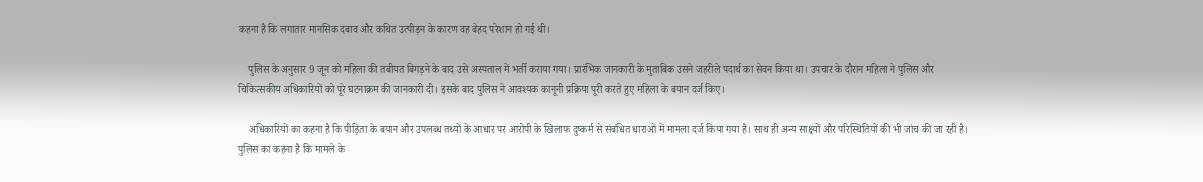कहना है कि लगातार मानसिक दबाव और कथित उत्पीड़न के कारण वह बेहद परेशान हो गई थी।

    पुलिस के अनुसार 9 जून को महिला की तबीयत बिगड़ने के बाद उसे अस्पताल में भर्ती कराया गया। प्रारंभिक जानकारी के मुताबिक उसने जहरीले पदार्थ का सेवन किया था। उपचार के दौरान महिला ने पुलिस और चिकित्सकीय अधिकारियों को पूरे घटनाक्रम की जानकारी दी। इसके बाद पुलिस ने आवश्यक कानूनी प्रक्रिया पूरी करते हुए महिला के बयान दर्ज किए।

    अधिकारियों का कहना है कि पीड़िता के बयान और उपलब्ध तथ्यों के आधार पर आरोपी के खिलाफ दुष्कर्म से संबंधित धाराओं में मामला दर्ज किया गया है। साथ ही अन्य साक्ष्यों और परिस्थितियों की भी जांच की जा रही है। पुलिस का कहना है कि मामले के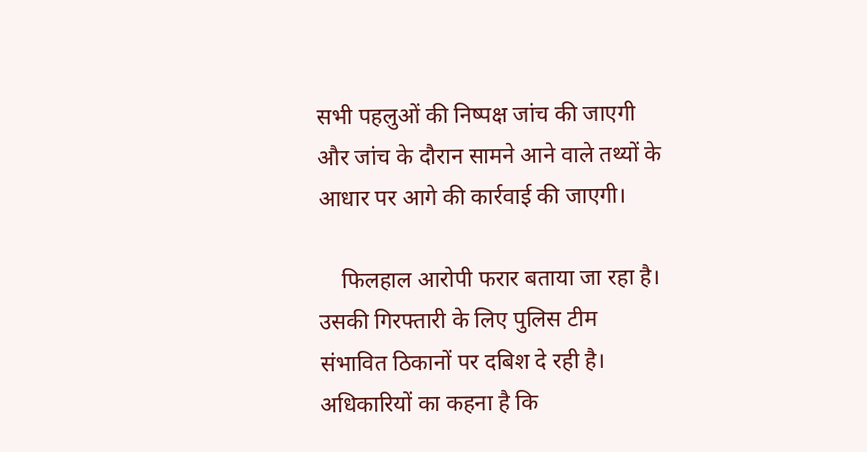सभी पहलुओं की निष्पक्ष जांच की जाएगी और जांच के दौरान सामने आने वाले तथ्यों के आधार पर आगे की कार्रवाई की जाएगी।

    फिलहाल आरोपी फरार बताया जा रहा है। उसकी गिरफ्तारी के लिए पुलिस टीम संभावित ठिकानों पर दबिश दे रही है। अधिकारियों का कहना है कि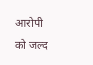आरोपी को जल्द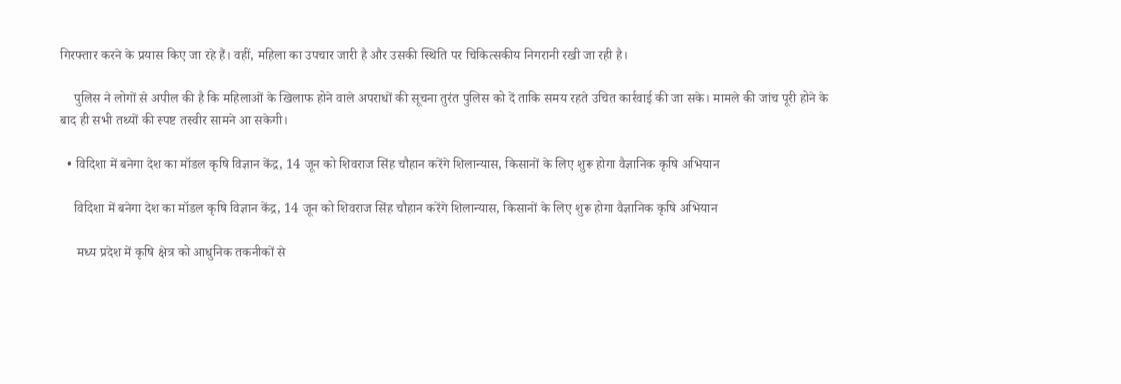गिरफ्तार करने के प्रयास किए जा रहे हैं। वहीं, महिला का उपचार जारी है और उसकी स्थिति पर चिकित्सकीय निगरानी रखी जा रही है।

    पुलिस ने लोगों से अपील की है कि महिलाओं के खिलाफ होने वाले अपराधों की सूचना तुरंत पुलिस को दें ताकि समय रहते उचित कार्रवाई की जा सके। मामले की जांच पूरी होने के बाद ही सभी तथ्यों की स्पष्ट तस्वीर सामने आ सकेगी।

  • विदिशा में बनेगा देश का मॉडल कृषि विज्ञान केंद्र, 14 जून को शिवराज सिंह चौहान करेंगे शिलान्यास, किसानों के लिए शुरू होगा वैज्ञानिक कृषि अभियान

    विदिशा में बनेगा देश का मॉडल कृषि विज्ञान केंद्र, 14 जून को शिवराज सिंह चौहान करेंगे शिलान्यास, किसानों के लिए शुरू होगा वैज्ञानिक कृषि अभियान

     मध्य प्रदेश में कृषि क्षेत्र को आधुनिक तकनीकों से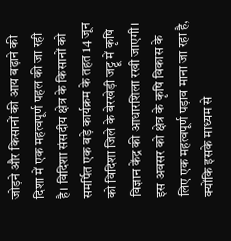जोड़ने और किसानों की आय बढ़ाने की दिशा में एक महत्वपूर्ण पहल की जा रही है। विदिशा संसदीय क्षेत्र के किसानों को समर्पित एक बड़े कार्यक्रम के तहत 14 जून को विदिशा जिले के बेरखेड़ी जट्टू में कृषि विज्ञान केंद्र की आधारशिला रखी जाएगी। इस अवसर को क्षेत्र के कृषि विकास के लिए एक महत्वपूर्ण पड़ाव माना जा रहा है, क्योंकि इसके माध्यम से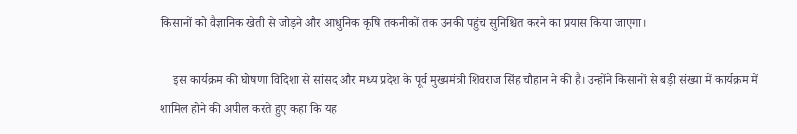किसानों को वैज्ञानिक खेती से जोड़ने और आधुनिक कृषि तकनीकों तक उनकी पहुंच सुनिश्चित करने का प्रयास किया जाएगा।

    इस कार्यक्रम की घोषणा विदिशा से सांसद और मध्य प्रदेश के पूर्व मुख्यमंत्री शिवराज सिंह चौहान ने की है। उन्होंने किसानों से बड़ी संख्या में कार्यक्रम में शामिल होने की अपील करते हुए कहा कि यह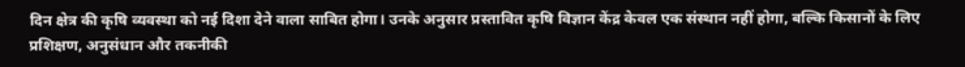दिन क्षेत्र की कृषि व्यवस्था को नई दिशा देने वाला साबित होगा। उनके अनुसार प्रस्तावित कृषि विज्ञान केंद्र केवल एक संस्थान नहीं होगा, बल्कि किसानों के लिए प्रशिक्षण, अनुसंधान और तकनीकी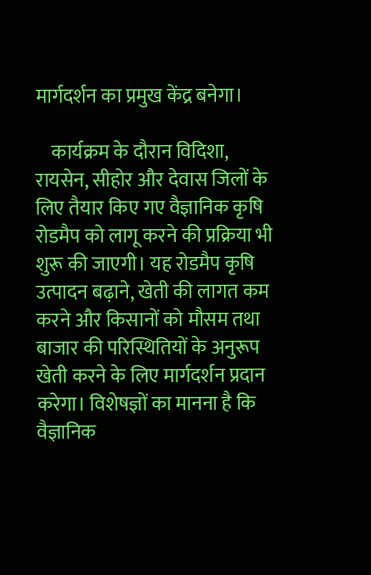मार्गदर्शन का प्रमुख केंद्र बनेगा।

    कार्यक्रम के दौरान विदिशा, रायसेन, सीहोर और देवास जिलों के लिए तैयार किए गए वैज्ञानिक कृषि रोडमैप को लागू करने की प्रक्रिया भी शुरू की जाएगी। यह रोडमैप कृषि उत्पादन बढ़ाने, खेती की लागत कम करने और किसानों को मौसम तथा बाजार की परिस्थितियों के अनुरूप खेती करने के लिए मार्गदर्शन प्रदान करेगा। विशेषज्ञों का मानना है कि वैज्ञानिक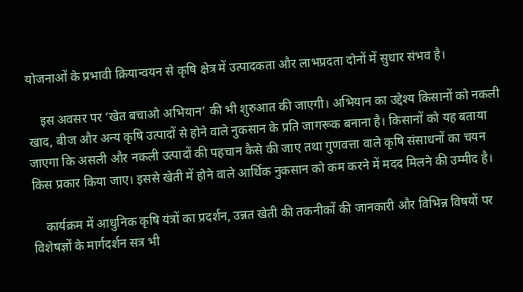योजनाओं के प्रभावी क्रियान्वयन से कृषि क्षेत्र में उत्पादकता और लाभप्रदता दोनों में सुधार संभव है।

    इस अवसर पर ‘खेत बचाओ अभियान’ की भी शुरुआत की जाएगी। अभियान का उद्देश्य किसानों को नकली खाद, बीज और अन्य कृषि उत्पादों से होने वाले नुकसान के प्रति जागरूक बनाना है। किसानों को यह बताया जाएगा कि असली और नकली उत्पादों की पहचान कैसे की जाए तथा गुणवत्ता वाले कृषि संसाधनों का चयन किस प्रकार किया जाए। इससे खेती में होने वाले आर्थिक नुकसान को कम करने में मदद मिलने की उम्मीद है।

    कार्यक्रम में आधुनिक कृषि यंत्रों का प्रदर्शन, उन्नत खेती की तकनीकों की जानकारी और विभिन्न विषयों पर विशेषज्ञों के मार्गदर्शन सत्र भी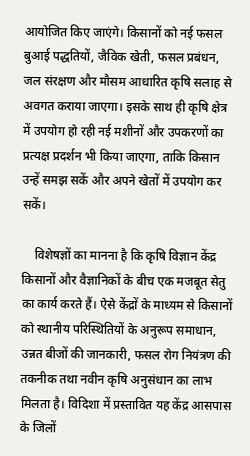आयोजित किए जाएंगे। किसानों को नई फसल बुआई पद्धतियों, जैविक खेती, फसल प्रबंधन, जल संरक्षण और मौसम आधारित कृषि सलाह से अवगत कराया जाएगा। इसके साथ ही कृषि क्षेत्र में उपयोग हो रही नई मशीनों और उपकरणों का प्रत्यक्ष प्रदर्शन भी किया जाएगा, ताकि किसान उन्हें समझ सकें और अपने खेतों में उपयोग कर सकें।

    विशेषज्ञों का मानना है कि कृषि विज्ञान केंद्र किसानों और वैज्ञानिकों के बीच एक मजबूत सेतु का कार्य करते हैं। ऐसे केंद्रों के माध्यम से किसानों को स्थानीय परिस्थितियों के अनुरूप समाधान, उन्नत बीजों की जानकारी, फसल रोग नियंत्रण की तकनीक तथा नवीन कृषि अनुसंधान का लाभ मिलता है। विदिशा में प्रस्तावित यह केंद्र आसपास के जिलों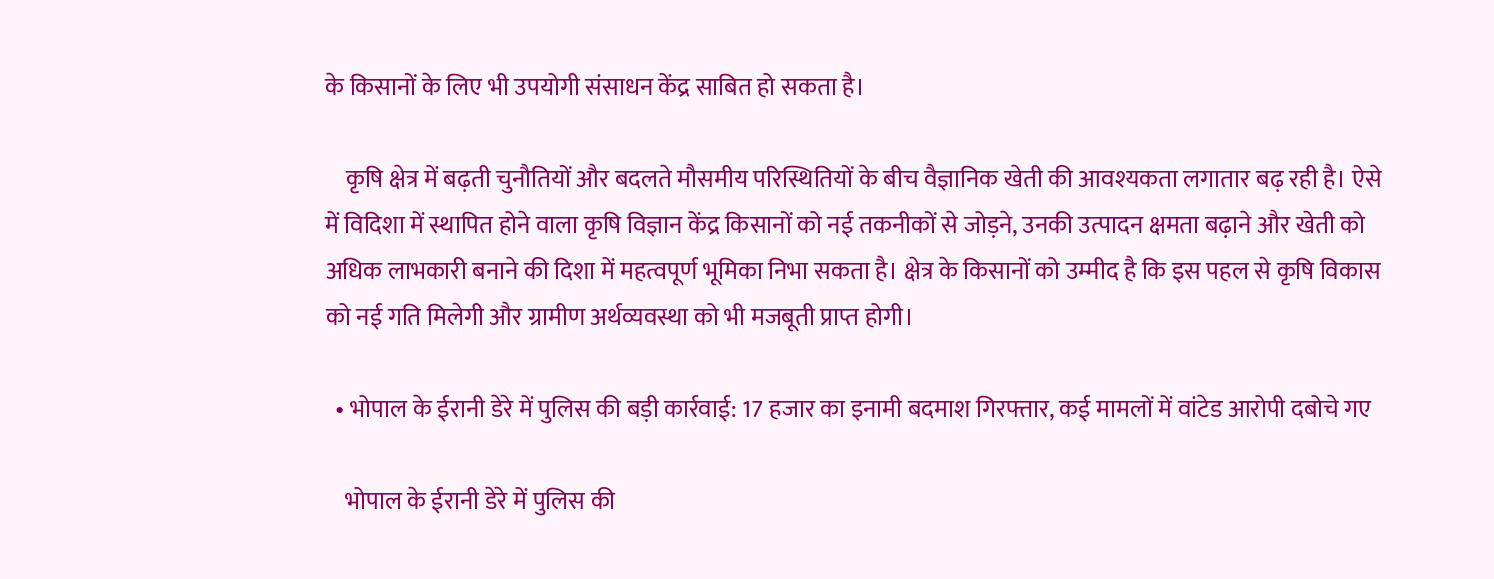के किसानों के लिए भी उपयोगी संसाधन केंद्र साबित हो सकता है।

    कृषि क्षेत्र में बढ़ती चुनौतियों और बदलते मौसमीय परिस्थितियों के बीच वैज्ञानिक खेती की आवश्यकता लगातार बढ़ रही है। ऐसे में विदिशा में स्थापित होने वाला कृषि विज्ञान केंद्र किसानों को नई तकनीकों से जोड़ने, उनकी उत्पादन क्षमता बढ़ाने और खेती को अधिक लाभकारी बनाने की दिशा में महत्वपूर्ण भूमिका निभा सकता है। क्षेत्र के किसानों को उम्मीद है कि इस पहल से कृषि विकास को नई गति मिलेगी और ग्रामीण अर्थव्यवस्था को भी मजबूती प्राप्त होगी।

  • भोपाल के ईरानी डेरे में पुलिस की बड़ी कार्रवाई: 17 हजार का इनामी बदमाश गिरफ्तार, कई मामलों में वांटेड आरोपी दबोचे गए

    भोपाल के ईरानी डेरे में पुलिस की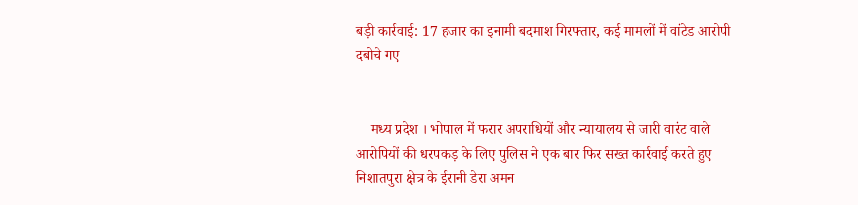बड़ी कार्रवाई: 17 हजार का इनामी बदमाश गिरफ्तार, कई मामलों में वांटेड आरोपी दबोचे गए


    मध्‍य प्रदेश । भोपाल में फरार अपराधियों और न्यायालय से जारी वारंट वाले आरोपियों की धरपकड़ के लिए पुलिस ने एक बार फिर सख्त कार्रवाई करते हुए निशातपुरा क्षेत्र के ईरानी डेरा अमन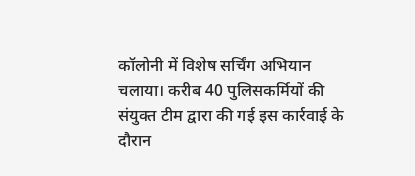कॉलोनी में विशेष सर्चिंग अभियान चलाया। करीब 40 पुलिसकर्मियों की संयुक्त टीम द्वारा की गई इस कार्रवाई के दौरान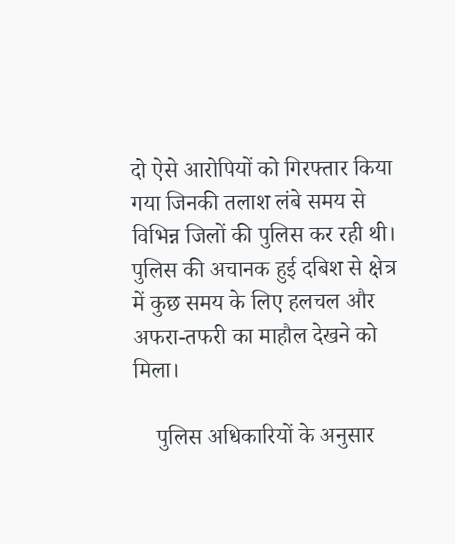दो ऐसे आरोपियों को गिरफ्तार किया गया जिनकी तलाश लंबे समय से विभिन्न जिलों की पुलिस कर रही थी। पुलिस की अचानक हुई दबिश से क्षेत्र में कुछ समय के लिए हलचल और अफरा-तफरी का माहौल देखने को मिला।

    पुलिस अधिकारियों के अनुसार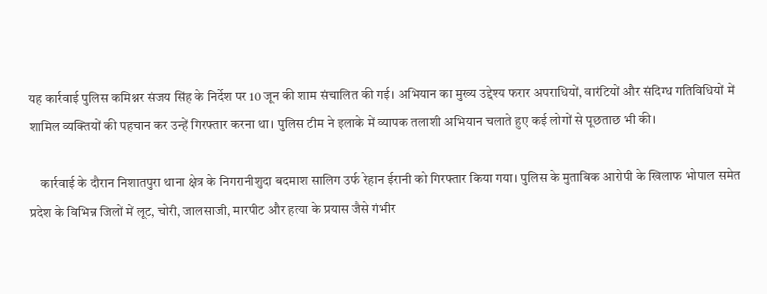यह कार्रवाई पुलिस कमिश्नर संजय सिंह के निर्देश पर 10 जून की शाम संचालित की गई। अभियान का मुख्य उद्देश्य फरार अपराधियों, वारंटियों और संदिग्ध गतिविधियों में शामिल व्यक्तियों की पहचान कर उन्हें गिरफ्तार करना था। पुलिस टीम ने इलाके में व्यापक तलाशी अभियान चलाते हुए कई लोगों से पूछताछ भी की।

    कार्रवाई के दौरान निशातपुरा थाना क्षेत्र के निगरानीशुदा बदमाश सालिग उर्फ रेहान ईरानी को गिरफ्तार किया गया। पुलिस के मुताबिक आरोपी के खिलाफ भोपाल समेत प्रदेश के विभिन्न जिलों में लूट, चोरी, जालसाजी, मारपीट और हत्या के प्रयास जैसे गंभीर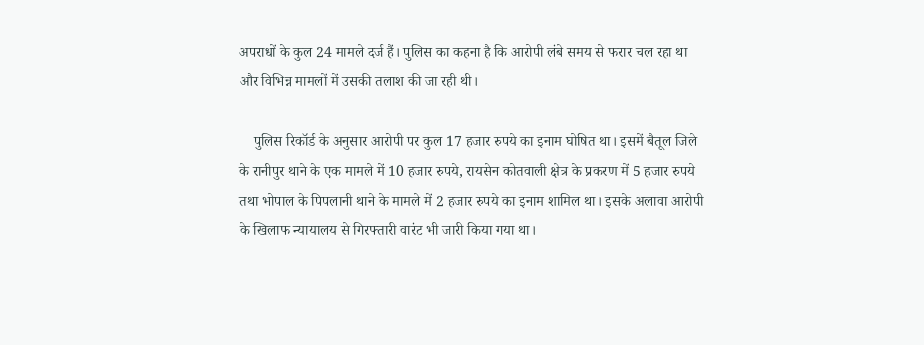अपराधों के कुल 24 मामले दर्ज हैं। पुलिस का कहना है कि आरोपी लंबे समय से फरार चल रहा था और विभिन्न मामलों में उसकी तलाश की जा रही थी।

    पुलिस रिकॉर्ड के अनुसार आरोपी पर कुल 17 हजार रुपये का इनाम घोषित था। इसमें बैतूल जिले के रानीपुर थाने के एक मामले में 10 हजार रुपये, रायसेन कोतवाली क्षेत्र के प्रकरण में 5 हजार रुपये तथा भोपाल के पिपलानी थाने के मामले में 2 हजार रुपये का इनाम शामिल था। इसके अलावा आरोपी के खिलाफ न्यायालय से गिरफ्तारी वारंट भी जारी किया गया था।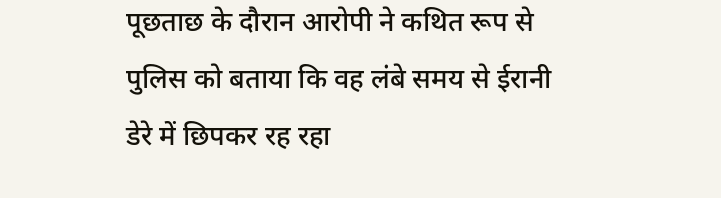पूछताछ के दौरान आरोपी ने कथित रूप से पुलिस को बताया कि वह लंबे समय से ईरानी डेरे में छिपकर रह रहा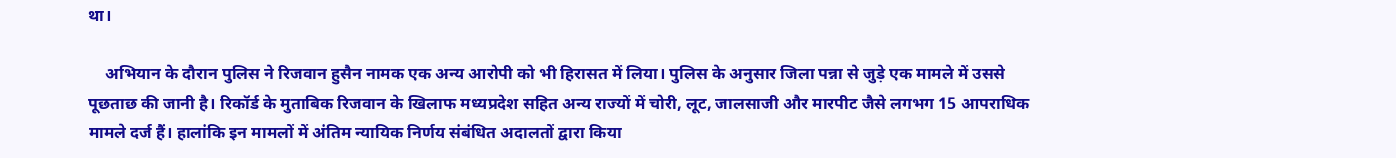था।

    अभियान के दौरान पुलिस ने रिजवान हुसैन नामक एक अन्य आरोपी को भी हिरासत में लिया। पुलिस के अनुसार जिला पन्ना से जुड़े एक मामले में उससे पूछताछ की जानी है। रिकॉर्ड के मुताबिक रिजवान के खिलाफ मध्यप्रदेश सहित अन्य राज्यों में चोरी, लूट, जालसाजी और मारपीट जैसे लगभग 15 आपराधिक मामले दर्ज हैं। हालांकि इन मामलों में अंतिम न्यायिक निर्णय संबंधित अदालतों द्वारा किया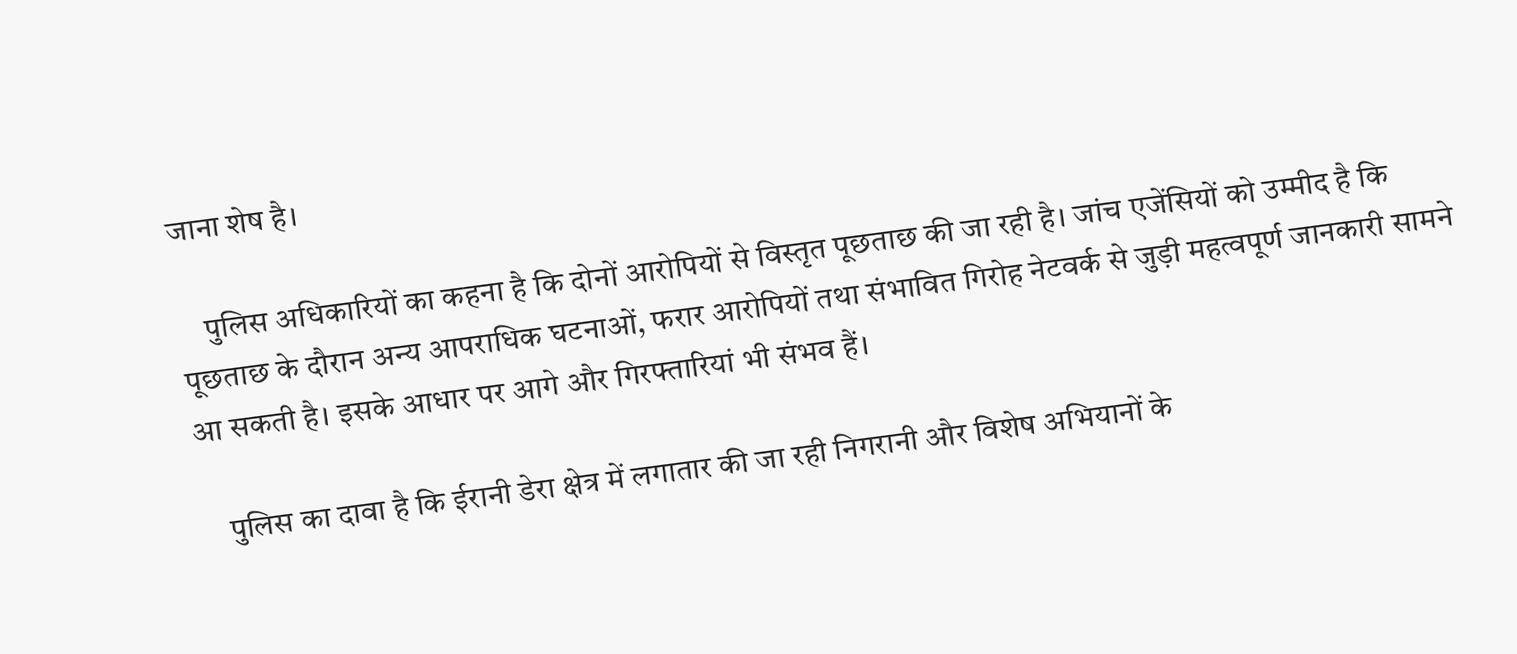जाना शेष है।

    पुलिस अधिकारियों का कहना है कि दोनों आरोपियों से विस्तृत पूछताछ की जा रही है। जांच एजेंसियों को उम्मीद है कि पूछताछ के दौरान अन्य आपराधिक घटनाओं, फरार आरोपियों तथा संभावित गिरोह नेटवर्क से जुड़ी महत्वपूर्ण जानकारी सामने आ सकती है। इसके आधार पर आगे और गिरफ्तारियां भी संभव हैं।

    पुलिस का दावा है कि ईरानी डेरा क्षेत्र में लगातार की जा रही निगरानी और विशेष अभियानों के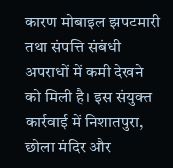कारण मोबाइल झपटमारी तथा संपत्ति संबंधी अपराधों में कमी देखने को मिली है। इस संयुक्त कार्रवाई में निशातपुरा, छोला मंदिर और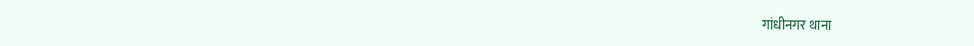गांधीनगर थाना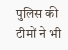पुलिस की टीमों ने भी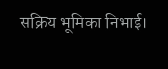सक्रिय भूमिका निभाई।